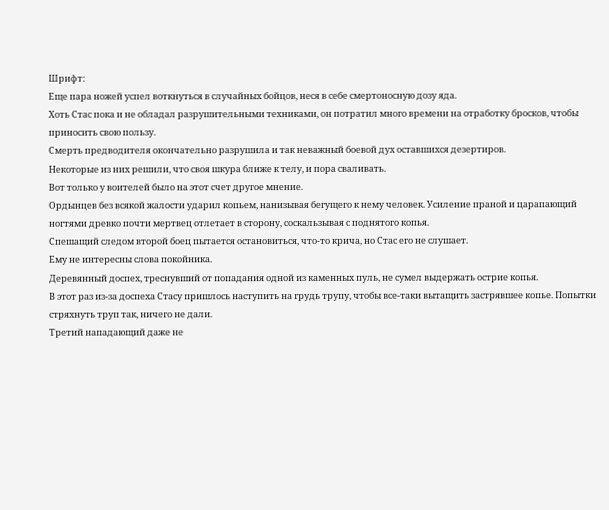Шрифт:
Еще пара ножей успел воткнуться в случайных бойцов, неся в себе смертоносную дозу яда.
Хоть Стас пока и не обладал разрушительными техниками, он потратил много времени на отработку бросков, чтобы приносить свою пользу.
Смерть предводителя окончательно разрушила и так неважный боевой дух оставшихся дезертиров.
Некоторые из них решили, что своя шкура ближе к телу, и пора сваливать.
Вот только у воителей было на этот счет другое мнение.
Ордынцев без всякой жалости ударил копьем, нанизывая бегущего к нему человек. Усиление праной и царапающий ногтями древко почти мертвец отлетает в сторону, соскальзывая с поднятого копья.
Спешащий следом второй боец пытается остановиться, что-то крича, но Стас его не слушает.
Ему не интересны слова покойника.
Деревянный доспех, треснувший от попадания одной из каменных пуль, не сумел выдержать острие копья.
В этот раз из-за доспеха Стасу пришлось наступить на грудь трупу, чтобы все-таки вытащить застрявшее копье. Попытки стряхнуть труп так, ничего не дали.
Третий нападающий даже не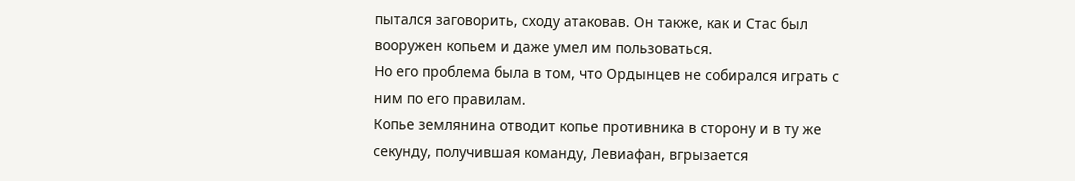пытался заговорить, сходу атаковав. Он также, как и Стас был вооружен копьем и даже умел им пользоваться.
Но его проблема была в том, что Ордынцев не собирался играть с ним по его правилам.
Копье землянина отводит копье противника в сторону и в ту же секунду, получившая команду, Левиафан, вгрызается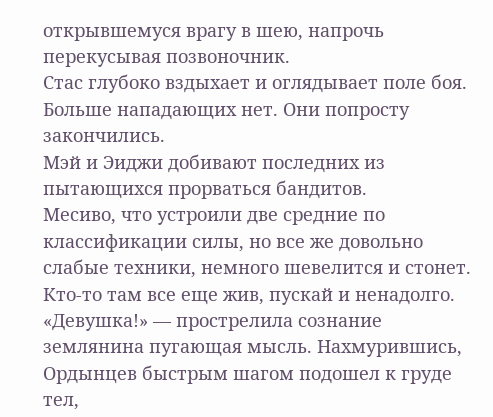открывшемуся врагу в шею, напрочь перекусывая позвоночник.
Стас глубоко вздыхает и оглядывает поле боя.
Больше нападающих нет. Они попросту закончились.
Мэй и Эиджи добивают последних из пытающихся прорваться бандитов.
Месиво, что устроили две средние по классификации силы, но все же довольно слабые техники, немного шевелится и стонет. Кто-то там все еще жив, пускай и ненадолго.
«Девушка!» — прострелила сознание землянина пугающая мысль. Нахмурившись, Ордынцев быстрым шагом подошел к груде тел,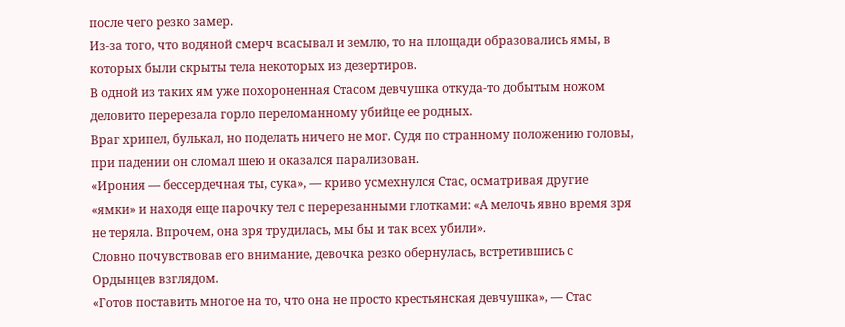после чего резко замер.
Из-за того, что водяной смерч всасывал и землю, то на площади образовались ямы, в которых были скрыты тела некоторых из дезертиров.
В одной из таких ям уже похороненная Стасом девчушка откуда-то добытым ножом деловито перерезала горло переломанному убийце ее родных.
Враг хрипел, булькал, но поделать ничего не мог. Судя по странному положению головы, при падении он сломал шею и оказался парализован.
«Ирония — бессердечная ты, сука», — криво усмехнулся Стас, осматривая другие «ямки» и находя еще парочку тел с перерезанными глотками: «А мелочь явно время зря не теряла. Впрочем, она зря трудилась, мы бы и так всех убили».
Словно почувствовав его внимание, девочка резко обернулась, встретившись с Ордынцев взглядом.
«Готов поставить многое на то, что она не просто крестьянская девчушка», — Стас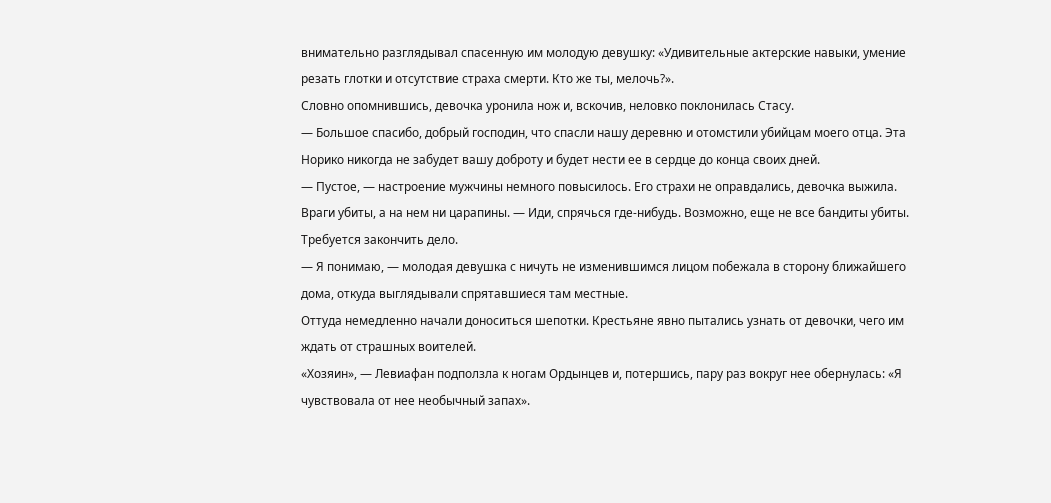внимательно разглядывал спасенную им молодую девушку: «Удивительные актерские навыки, умение резать глотки и отсутствие страха смерти. Кто же ты, мелочь?».
Словно опомнившись, девочка уронила нож и, вскочив, неловко поклонилась Стасу.
— Большое спасибо, добрый господин, что спасли нашу деревню и отомстили убийцам моего отца. Эта Норико никогда не забудет вашу доброту и будет нести ее в сердце до конца своих дней.
— Пустое, — настроение мужчины немного повысилось. Его страхи не оправдались, девочка выжила. Враги убиты, а на нем ни царапины. — Иди, спрячься где-нибудь. Возможно, еще не все бандиты убиты. Требуется закончить дело.
— Я понимаю, — молодая девушка с ничуть не изменившимся лицом побежала в сторону ближайшего дома, откуда выглядывали спрятавшиеся там местные.
Оттуда немедленно начали доноситься шепотки. Крестьяне явно пытались узнать от девочки, чего им ждать от страшных воителей.
«Хозяин», — Левиафан подползла к ногам Ордынцев и, потершись, пару раз вокруг нее обернулась: «Я чувствовала от нее необычный запах».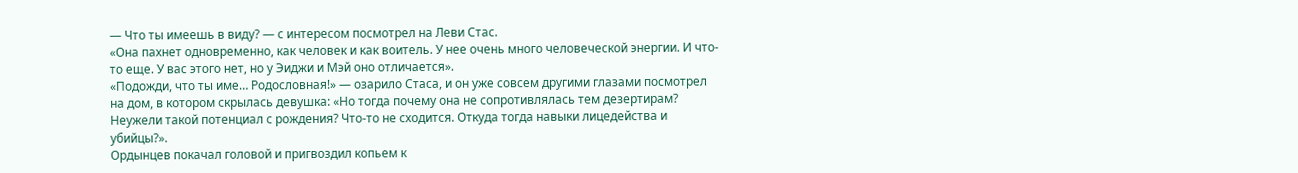— Что ты имеешь в виду? — с интересом посмотрел на Леви Стас.
«Она пахнет одновременно, как человек и как воитель. У нее очень много человеческой энергии. И что-то еще. У вас этого нет, но у Эиджи и Мэй оно отличается».
«Подожди, что ты име… Родословная!» — озарило Стаса, и он уже совсем другими глазами посмотрел на дом, в котором скрылась девушка: «Но тогда почему она не сопротивлялась тем дезертирам? Неужели такой потенциал с рождения? Что-то не сходится. Откуда тогда навыки лицедейства и убийцы?».
Ордынцев покачал головой и пригвоздил копьем к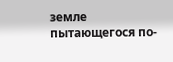земле пытающегося по-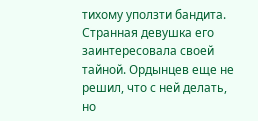тихому уползти бандита.
Странная девушка его заинтересовала своей тайной. Ордынцев еще не решил, что с ней делать, но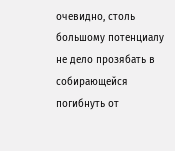очевидно, столь большому потенциалу не дело прозябать в собирающейся погибнуть от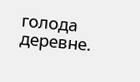голода деревне.